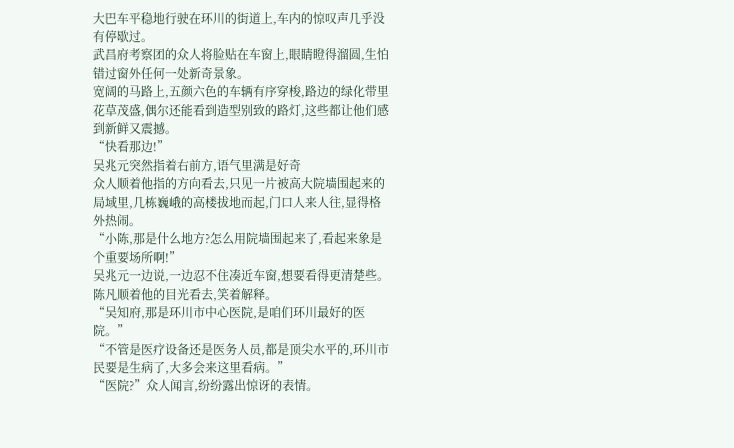大巴车平稳地行驶在环川的街道上,车内的惊叹声几乎没有停歇过。
武昌府考察团的众人将脸贴在车窗上,眼睛瞪得溜圆,生怕错过窗外任何一处新奇景象。
宽阔的马路上,五颜六色的车辆有序穿梭,路边的绿化带里花草茂盛,偶尔还能看到造型别致的路灯,这些都让他们感到新鲜又震撼。
“快看那边!”
吴兆元突然指着右前方,语气里满是好奇
众人顺着他指的方向看去,只见一片被高大院墙围起来的局域里,几栋巍峨的高楼拔地而起,门口人来人往,显得格外热闹。
“小陈,那是什么地方?怎么用院墙围起来了,看起来象是个重要场所啊!”
吴兆元一边说,一边忍不住凑近车窗,想要看得更清楚些。
陈凡顺着他的目光看去,笑着解释。
“吴知府,那是环川市中心医院,是咱们环川最好的医院。”
“不管是医疗设备还是医务人员,都是顶尖水平的,环川市民要是生病了,大多会来这里看病。”
“医院?”众人闻言,纷纷露出惊讶的表情。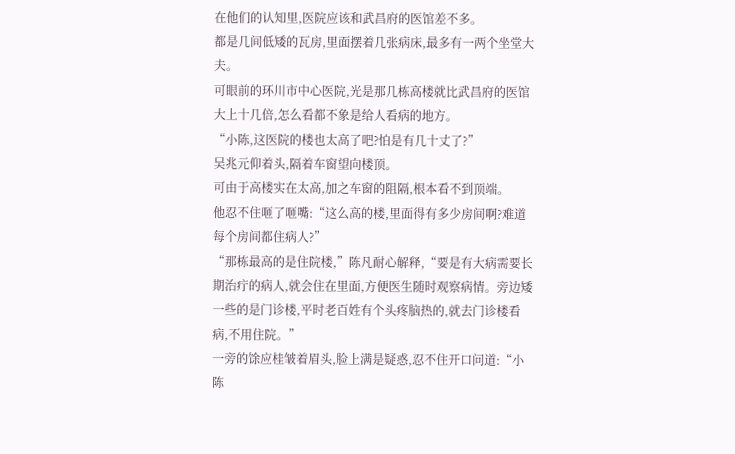在他们的认知里,医院应该和武昌府的医馆差不多。
都是几间低矮的瓦房,里面摆着几张病床,最多有一两个坐堂大夫。
可眼前的环川市中心医院,光是那几栋高楼就比武昌府的医馆大上十几倍,怎么看都不象是给人看病的地方。
“小陈,这医院的楼也太高了吧?怕是有几十丈了?”
吴兆元仰着头,隔着车窗望向楼顶。
可由于高楼实在太高,加之车窗的阻隔,根本看不到顶端。
他忍不住咂了咂嘴:“这么高的楼,里面得有多少房间啊?难道每个房间都住病人?”
“那栋最高的是住院楼,”陈凡耐心解释,“要是有大病需要长期治疔的病人,就会住在里面,方便医生随时观察病情。旁边矮一些的是门诊楼,平时老百姓有个头疼脑热的,就去门诊楼看病,不用住院。”
一旁的馀应桂皱着眉头,脸上满是疑惑,忍不住开口问道:“小陈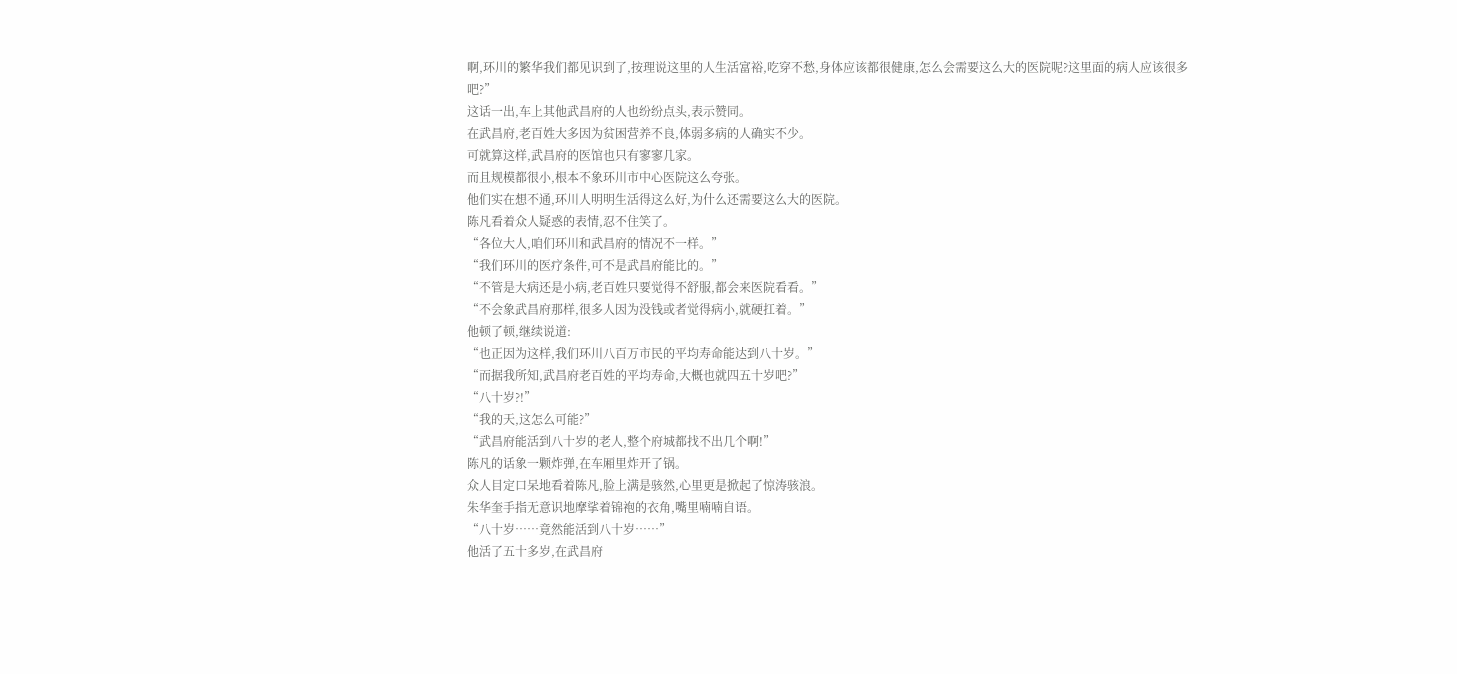啊,环川的繁华我们都见识到了,按理说这里的人生活富裕,吃穿不愁,身体应该都很健康,怎么会需要这么大的医院呢?这里面的病人应该很多吧?”
这话一出,车上其他武昌府的人也纷纷点头,表示赞同。
在武昌府,老百姓大多因为贫困营养不良,体弱多病的人确实不少。
可就算这样,武昌府的医馆也只有寥寥几家。
而且规模都很小,根本不象环川市中心医院这么夸张。
他们实在想不通,环川人明明生活得这么好,为什么还需要这么大的医院。
陈凡看着众人疑惑的表情,忍不住笑了。
“各位大人,咱们环川和武昌府的情况不一样。”
“我们环川的医疗条件,可不是武昌府能比的。”
“不管是大病还是小病,老百姓只要觉得不舒服,都会来医院看看。”
“不会象武昌府那样,很多人因为没钱或者觉得病小,就硬扛着。”
他顿了顿,继续说道:
“也正因为这样,我们环川八百万市民的平均寿命能达到八十岁。”
“而据我所知,武昌府老百姓的平均寿命,大概也就四五十岁吧?”
“八十岁?!”
“我的天,这怎么可能?”
“武昌府能活到八十岁的老人,整个府城都找不出几个啊!”
陈凡的话象一颗炸弹,在车厢里炸开了锅。
众人目定口呆地看着陈凡,脸上满是骇然,心里更是掀起了惊涛骇浪。
朱华奎手指无意识地摩挲着锦袍的衣角,嘴里喃喃自语。
“八十岁……竟然能活到八十岁……”
他活了五十多岁,在武昌府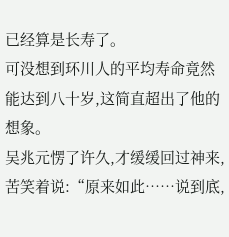已经算是长寿了。
可没想到环川人的平均寿命竟然能达到八十岁,这简直超出了他的想象。
吴兆元愣了许久,才缓缓回过神来,苦笑着说:“原来如此……说到底,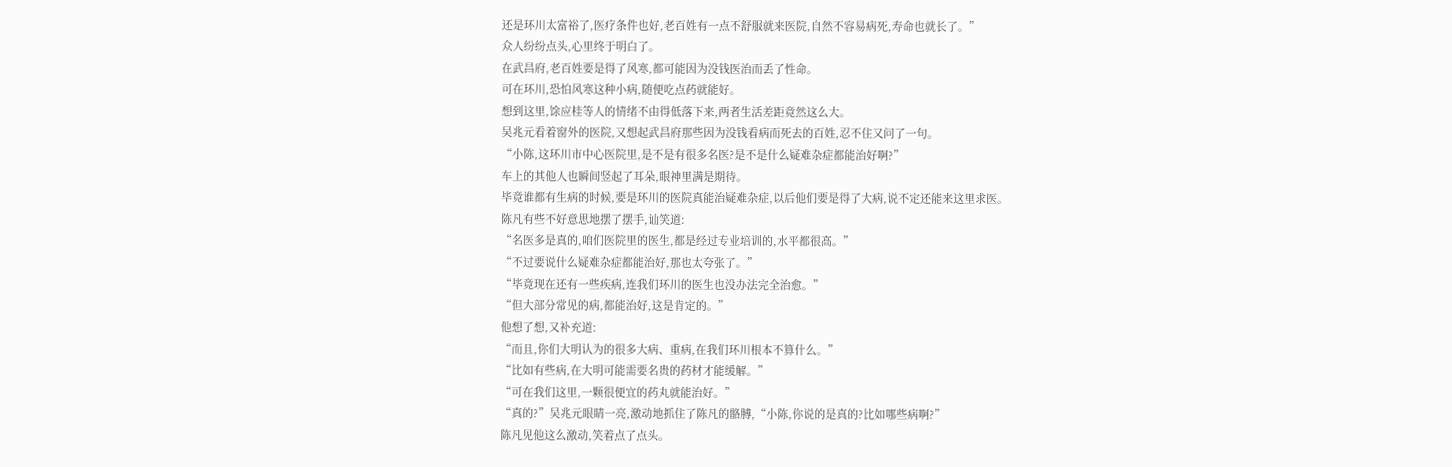还是环川太富裕了,医疗条件也好,老百姓有一点不舒服就来医院,自然不容易病死,寿命也就长了。”
众人纷纷点头,心里终于明白了。
在武昌府,老百姓要是得了风寒,都可能因为没钱医治而丢了性命。
可在环川,恐怕风寒这种小病,随便吃点药就能好。
想到这里,馀应桂等人的情绪不由得低落下来,两者生活差距竟然这么大。
吴兆元看着窗外的医院,又想起武昌府那些因为没钱看病而死去的百姓,忍不住又问了一句。
“小陈,这环川市中心医院里,是不是有很多名医?是不是什么疑难杂症都能治好啊?”
车上的其他人也瞬间竖起了耳朵,眼神里满是期待。
毕竟谁都有生病的时候,要是环川的医院真能治疑难杂症,以后他们要是得了大病,说不定还能来这里求医。
陈凡有些不好意思地摆了摆手,讪笑道:
“名医多是真的,咱们医院里的医生,都是经过专业培训的,水平都很高。”
“不过要说什么疑难杂症都能治好,那也太夸张了。”
“毕竟现在还有一些疾病,连我们环川的医生也没办法完全治愈。”
“但大部分常见的病,都能治好,这是肯定的。”
他想了想,又补充道:
“而且,你们大明认为的很多大病、重病,在我们环川根本不算什么。”
“比如有些病,在大明可能需要名贵的药材才能缓解。”
“可在我们这里,一颗很便宜的药丸就能治好。”
“真的?”吴兆元眼睛一亮,激动地抓住了陈凡的骼膊,“小陈,你说的是真的?比如哪些病啊?”
陈凡见他这么激动,笑着点了点头。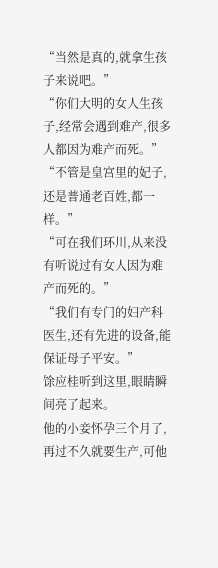“当然是真的,就拿生孩子来说吧。”
“你们大明的女人生孩子,经常会遇到难产,很多人都因为难产而死。”
“不管是皇宫里的妃子,还是普通老百姓,都一样。”
“可在我们环川,从来没有听说过有女人因为难产而死的。”
“我们有专门的妇产科医生,还有先进的设备,能保证母子平安。”
馀应桂听到这里,眼睛瞬间亮了起来。
他的小妾怀孕三个月了,再过不久就要生产,可他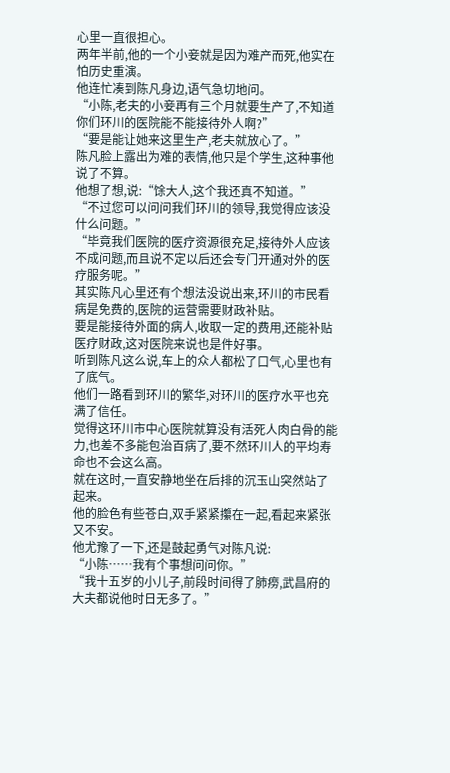心里一直很担心。
两年半前,他的一个小妾就是因为难产而死,他实在怕历史重演。
他连忙凑到陈凡身边,语气急切地问。
“小陈,老夫的小妾再有三个月就要生产了,不知道你们环川的医院能不能接待外人啊?”
“要是能让她来这里生产,老夫就放心了。”
陈凡脸上露出为难的表情,他只是个学生,这种事他说了不算。
他想了想,说:“馀大人,这个我还真不知道。”
“不过您可以问问我们环川的领导,我觉得应该没什么问题。”
“毕竟我们医院的医疗资源很充足,接待外人应该不成问题,而且说不定以后还会专门开通对外的医疗服务呢。”
其实陈凡心里还有个想法没说出来,环川的市民看病是免费的,医院的运营需要财政补贴。
要是能接待外面的病人,收取一定的费用,还能补贴医疗财政,这对医院来说也是件好事。
听到陈凡这么说,车上的众人都松了口气,心里也有了底气。
他们一路看到环川的繁华,对环川的医疗水平也充满了信任。
觉得这环川市中心医院就算没有活死人肉白骨的能力,也差不多能包治百病了,要不然环川人的平均寿命也不会这么高。
就在这时,一直安静地坐在后排的沉玉山突然站了起来。
他的脸色有些苍白,双手紧紧攥在一起,看起来紧张又不安。
他尤豫了一下,还是鼓起勇气对陈凡说:
“小陈……我有个事想问问你。”
“我十五岁的小儿子,前段时间得了肺痨,武昌府的大夫都说他时日无多了。”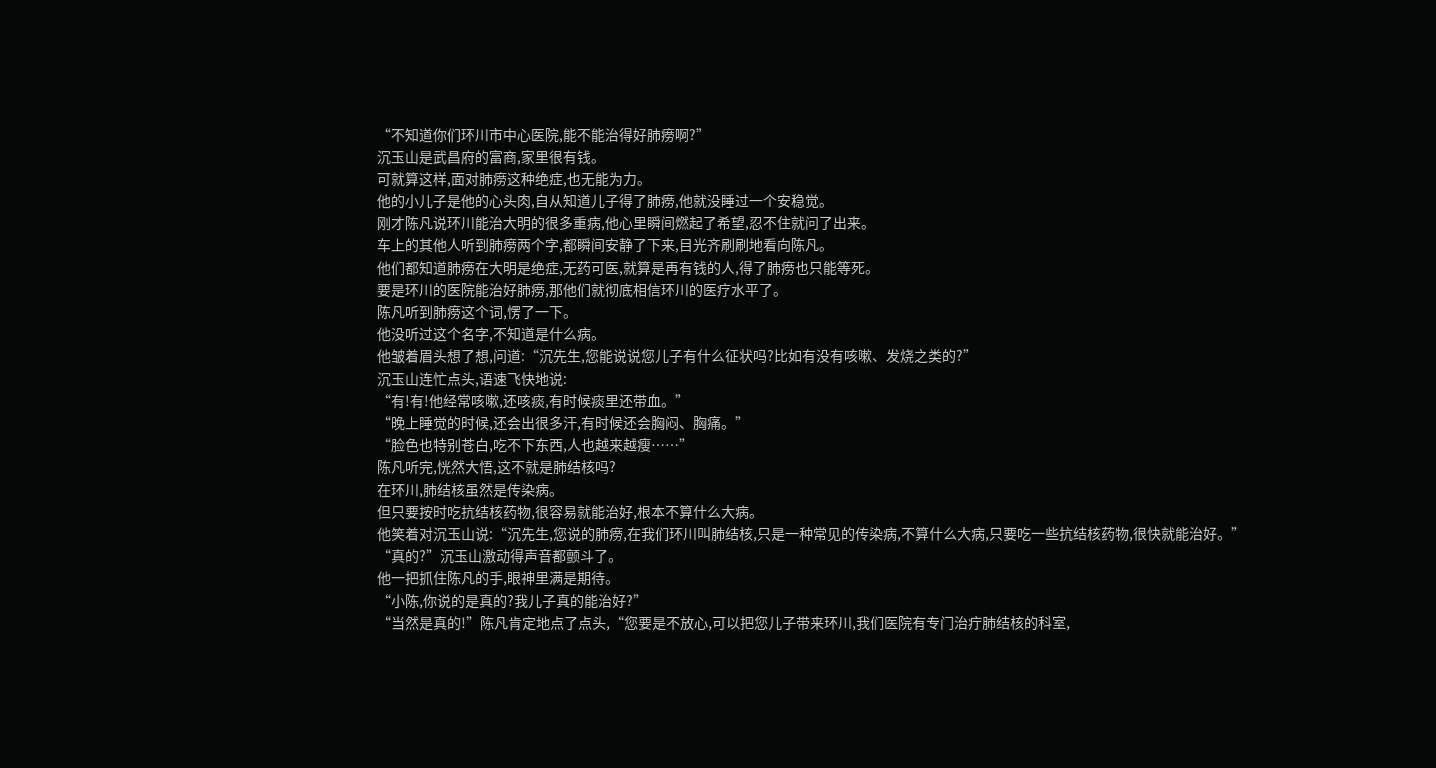“不知道你们环川市中心医院,能不能治得好肺痨啊?”
沉玉山是武昌府的富商,家里很有钱。
可就算这样,面对肺痨这种绝症,也无能为力。
他的小儿子是他的心头肉,自从知道儿子得了肺痨,他就没睡过一个安稳觉。
刚才陈凡说环川能治大明的很多重病,他心里瞬间燃起了希望,忍不住就问了出来。
车上的其他人听到肺痨两个字,都瞬间安静了下来,目光齐刷刷地看向陈凡。
他们都知道肺痨在大明是绝症,无药可医,就算是再有钱的人,得了肺痨也只能等死。
要是环川的医院能治好肺痨,那他们就彻底相信环川的医疗水平了。
陈凡听到肺痨这个词,愣了一下。
他没听过这个名字,不知道是什么病。
他皱着眉头想了想,问道:“沉先生,您能说说您儿子有什么征状吗?比如有没有咳嗽、发烧之类的?”
沉玉山连忙点头,语速飞快地说:
“有!有!他经常咳嗽,还咳痰,有时候痰里还带血。”
“晚上睡觉的时候,还会出很多汗,有时候还会胸闷、胸痛。”
“脸色也特别苍白,吃不下东西,人也越来越瘦……”
陈凡听完,恍然大悟,这不就是肺结核吗?
在环川,肺结核虽然是传染病。
但只要按时吃抗结核药物,很容易就能治好,根本不算什么大病。
他笑着对沉玉山说:“沉先生,您说的肺痨,在我们环川叫肺结核,只是一种常见的传染病,不算什么大病,只要吃一些抗结核药物,很快就能治好。”
“真的?”沉玉山激动得声音都颤斗了。
他一把抓住陈凡的手,眼神里满是期待。
“小陈,你说的是真的?我儿子真的能治好?”
“当然是真的!”陈凡肯定地点了点头,“您要是不放心,可以把您儿子带来环川,我们医院有专门治疔肺结核的科室,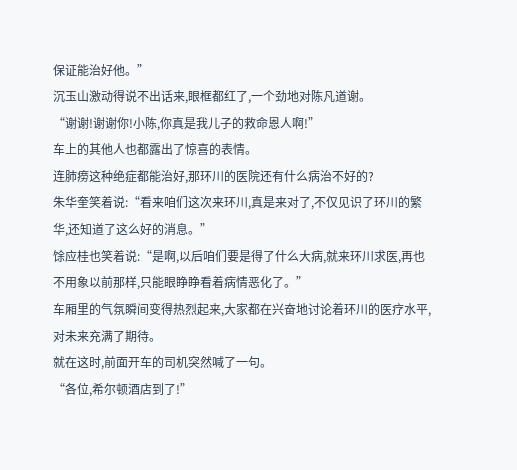保证能治好他。”
沉玉山激动得说不出话来,眼框都红了,一个劲地对陈凡道谢。
“谢谢!谢谢你!小陈,你真是我儿子的救命恩人啊!”
车上的其他人也都露出了惊喜的表情。
连肺痨这种绝症都能治好,那环川的医院还有什么病治不好的?
朱华奎笑着说:“看来咱们这次来环川,真是来对了,不仅见识了环川的繁华,还知道了这么好的消息。”
馀应桂也笑着说:“是啊,以后咱们要是得了什么大病,就来环川求医,再也不用象以前那样,只能眼睁睁看着病情恶化了。”
车厢里的气氛瞬间变得热烈起来,大家都在兴奋地讨论着环川的医疗水平,对未来充满了期待。
就在这时,前面开车的司机突然喊了一句。
“各位,希尔顿酒店到了!”